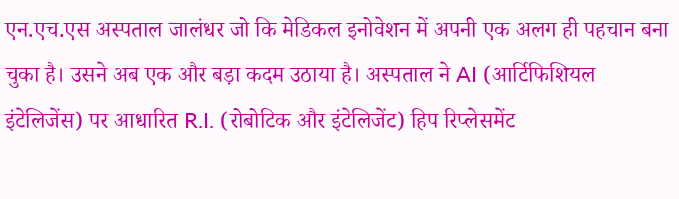एन.एच.एस अस्पताल जालंधर जो कि मेडिकल इनोवेशन में अपनी एक अलग ही पहचान बना चुका है। उसने अब एक और बड़ा कदम उठाया है। अस्पताल ने AI (आर्टिफिशियल इंटेलिजेंस) पर आधारित R.I. (रोबोटिक और इंटेलिजेंट) हिप रिप्लेसमेंट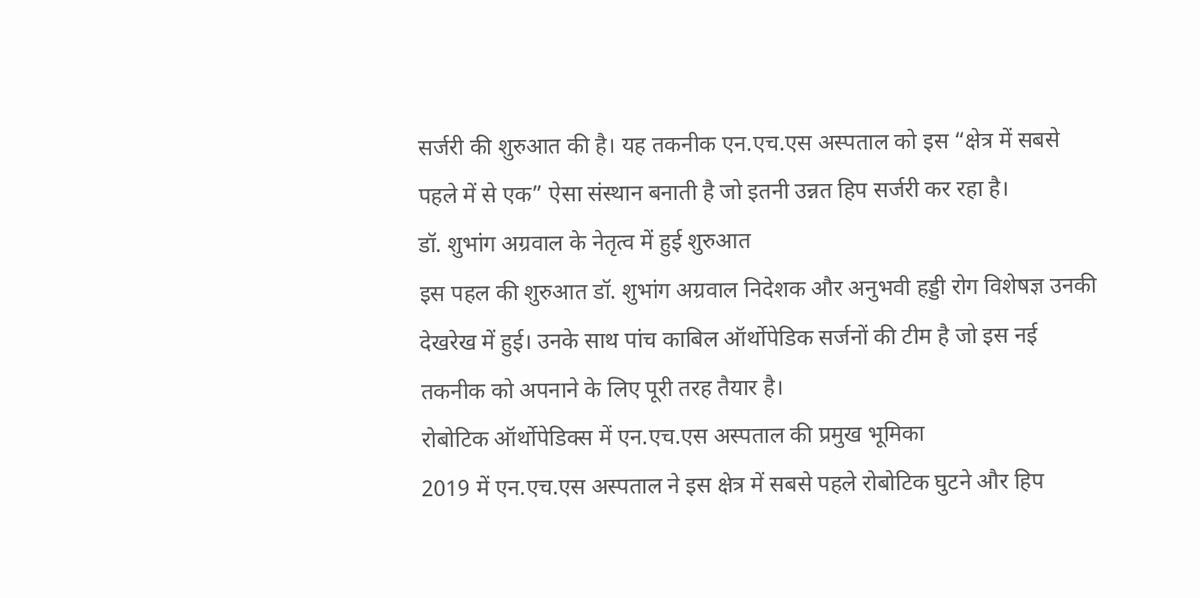सर्जरी की शुरुआत की है। यह तकनीक एन.एच.एस अस्पताल को इस “क्षेत्र में सबसे पहले में से एक” ऐसा संस्थान बनाती है जो इतनी उन्नत हिप सर्जरी कर रहा है।
डॉ. शुभांग अग्रवाल के नेतृत्व में हुई शुरुआत
इस पहल की शुरुआत डॉ. शुभांग अग्रवाल निदेशक और अनुभवी हड्डी रोग विशेषज्ञ उनकी देखरेख में हुई। उनके साथ पांच काबिल ऑर्थोपेडिक सर्जनों की टीम है जो इस नई तकनीक को अपनाने के लिए पूरी तरह तैयार है।
रोबोटिक ऑर्थोपेडिक्स में एन.एच.एस अस्पताल की प्रमुख भूमिका
2019 में एन.एच.एस अस्पताल ने इस क्षेत्र में सबसे पहले रोबोटिक घुटने और हिप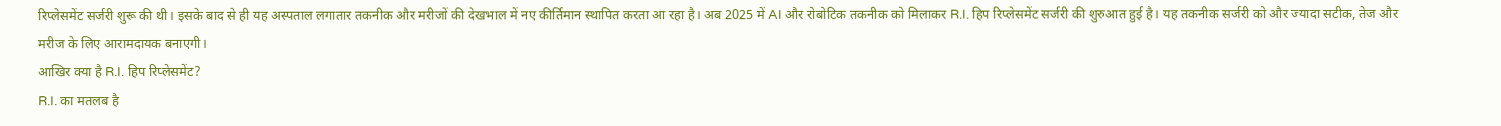रिप्लेसमेंट सर्जरी शुरू की थी। इसके बाद से ही यह अस्पताल लगातार तकनीक और मरीजों की देखभाल में नए कीर्तिमान स्थापित करता आ रहा है। अब 2025 में AI और रोबोटिक तकनीक को मिलाकर R.I. हिप रिप्लेसमेंट सर्जरी की शुरुआत हुई है। यह तकनीक सर्जरी को और ज्यादा सटीक, तेज और मरीज के लिए आरामदायक बनाएगी।
आखिर क्या है R.I. हिप रिप्लेसमेंट?
R.I. का मतलब है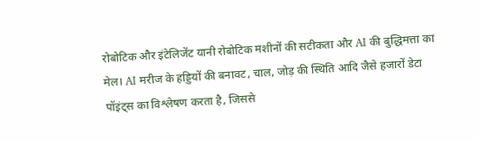रोबोटिक और इंटेलिजेंट यानी रोबोटिक मशीनों की सटीकता और AI की बुद्धिमत्ता का मेल। AI मरीज के हड्डियों की बनावट, चाल, जोड़ की स्थिति आदि जैसे हजारों डेटा पॉइंट्स का विश्लेषण करता है, जिससे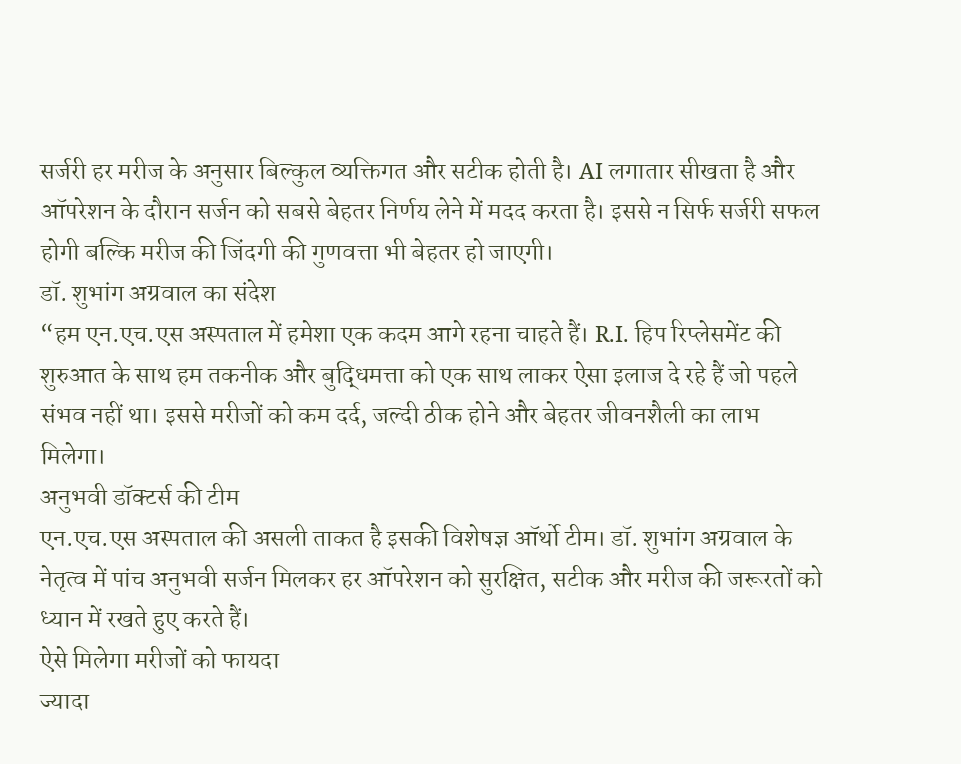सर्जरी हर मरीज के अनुसार बिल्कुल व्यक्तिगत और सटीक होती है। AI लगातार सीखता है और ऑपरेशन के दौरान सर्जन को सबसे बेहतर निर्णय लेने में मदद करता है। इससे न सिर्फ सर्जरी सफल होगी बल्कि मरीज की जिंदगी की गुणवत्ता भी बेहतर हो जाएगी।
डॉ. शुभांग अग्रवाल का संदेश
“हम एन.एच.एस अस्पताल में हमेशा एक कदम आगे रहना चाहते हैं। R.I. हिप रिप्लेसमेंट की शुरुआत के साथ हम तकनीक और बुद्धिमत्ता को एक साथ लाकर ऐसा इलाज दे रहे हैं जो पहले संभव नहीं था। इससे मरीजों को कम दर्द, जल्दी ठीक होने और बेहतर जीवनशैली का लाभ मिलेगा।
अनुभवी डॉक्टर्स की टीम
एन.एच.एस अस्पताल की असली ताकत है इसकी विशेषज्ञ ऑर्थो टीम। डॉ. शुभांग अग्रवाल के नेतृत्व में पांच अनुभवी सर्जन मिलकर हर ऑपरेशन को सुरक्षित, सटीक और मरीज की जरूरतों को ध्यान में रखते हुए करते हैं।
ऐसे मिलेगा मरीजों को फायदा
ज्यादा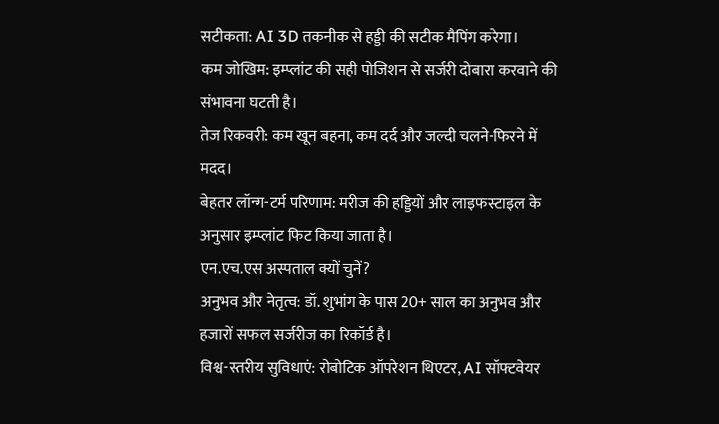सटीकता: AI 3D तकनीक से हड्डी की सटीक मैपिंग करेगा।
कम जोखिम: इम्प्लांट की सही पोजिशन से सर्जरी दोबारा करवाने की संभावना घटती है।
तेज रिकवरी: कम खून बहना, कम दर्द और जल्दी चलने-फिरने में मदद।
बेहतर लॉन्ग-टर्म परिणाम: मरीज की हड्डियों और लाइफस्टाइल के अनुसार इम्प्लांट फिट किया जाता है।
एन.एच.एस अस्पताल क्यों चुनें?
अनुभव और नेतृत्व: डॉ. शुभांग के पास 20+ साल का अनुभव और हजारों सफल सर्जरीज का रिकॉर्ड है।
विश्व-स्तरीय सुविधाएं: रोबोटिक ऑपरेशन थिएटर, AI सॉफ्टवेयर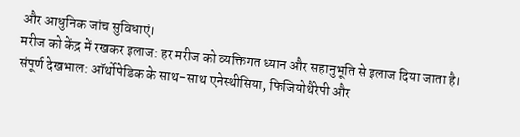और आधुनिक जांच सुविधाएं।
मरीज को केंद्र में रखकर इलाज: हर मरीज को व्यक्तिगत ध्यान और सहानुभूति से इलाज दिया जाता है।
संपूर्ण देखभाल: ऑर्थोपेडिक के साथ-साथ एनेस्थीसिया, फिजियोथैरेपी और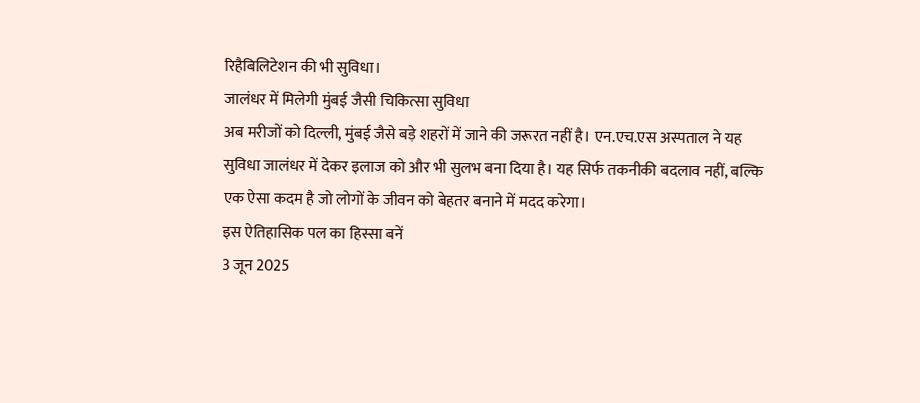रिहैबिलिटेशन की भी सुविधा।
जालंधर में मिलेगी मुंबई जैसी चिकित्सा सुविधा
अब मरीजों को दिल्ली, मुंबई जैसे बड़े शहरों में जाने की जरूरत नहीं है। एन.एच.एस अस्पताल ने यह सुविधा जालंधर में देकर इलाज को और भी सुलभ बना दिया है। यह सिर्फ तकनीकी बदलाव नहीं, बल्कि एक ऐसा कदम है जो लोगों के जीवन को बेहतर बनाने में मदद करेगा।
इस ऐतिहासिक पल का हिस्सा बनें
3 जून 2025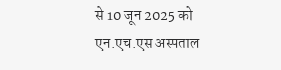से 10 जून 2025 को एन.एच.एस अस्पताल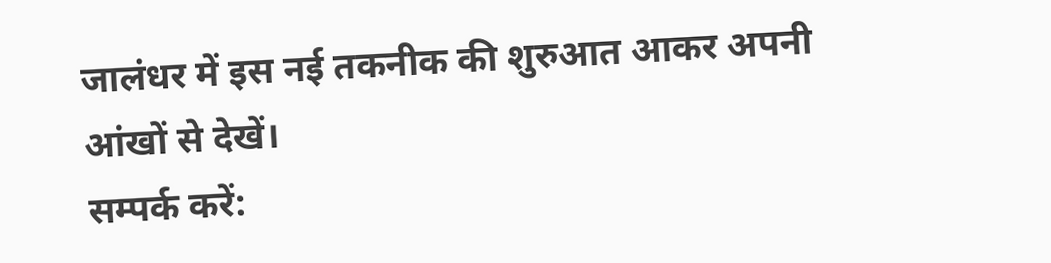जालंधर में इस नई तकनीक की शुरुआत आकर अपनी आंखों से देखें।
सम्पर्क करें: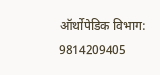ऑर्थोपेडिक विभाग: 9814209405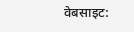वेबसाइट: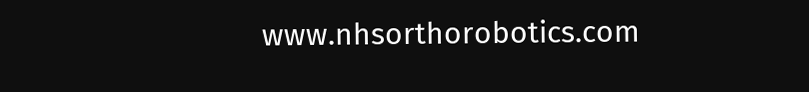www.nhsorthorobotics.com